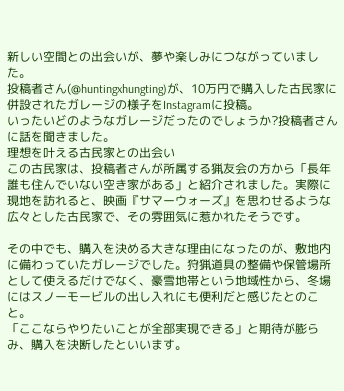新しい空間との出会いが、夢や楽しみにつながっていました。
投稿者さん(@huntingxhungting)が、10万円で購入した古民家に併設されたガレージの様子をInstagramに投稿。
いったいどのようなガレージだったのでしょうか?投稿者さんに話を聞きました。
理想を叶える古民家との出会い
この古民家は、投稿者さんが所属する猟友会の方から「長年誰も住んでいない空き家がある」と紹介されました。実際に現地を訪れると、映画『サマーウォーズ』を思わせるような広々とした古民家で、その雰囲気に惹かれたそうです。

その中でも、購入を決める大きな理由になったのが、敷地内に備わっていたガレージでした。狩猟道具の整備や保管場所として使えるだけでなく、豪雪地帯という地域性から、冬場にはスノーモービルの出し入れにも便利だと感じたとのこと。
「ここならやりたいことが全部実現できる」と期待が膨らみ、購入を決断したといいます。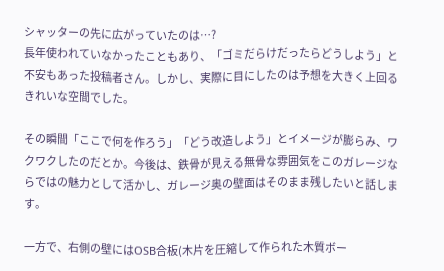シャッターの先に広がっていたのは…?
長年使われていなかったこともあり、「ゴミだらけだったらどうしよう」と不安もあった投稿者さん。しかし、実際に目にしたのは予想を大きく上回るきれいな空間でした。

その瞬間「ここで何を作ろう」「どう改造しよう」とイメージが膨らみ、ワクワクしたのだとか。今後は、鉄骨が見える無骨な雰囲気をこのガレージならではの魅力として活かし、ガレージ奥の壁面はそのまま残したいと話します。

一方で、右側の壁にはOSB合板(木片を圧縮して作られた木質ボー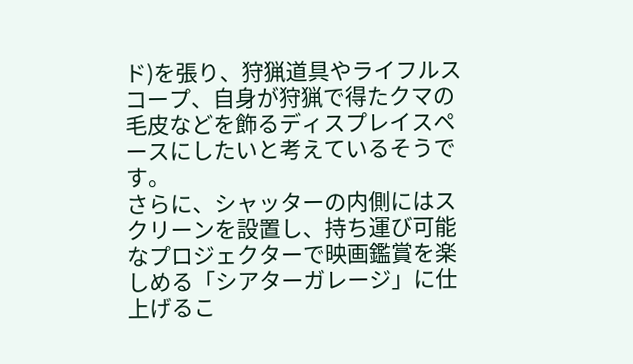ド)を張り、狩猟道具やライフルスコープ、自身が狩猟で得たクマの毛皮などを飾るディスプレイスペースにしたいと考えているそうです。
さらに、シャッターの内側にはスクリーンを設置し、持ち運び可能なプロジェクターで映画鑑賞を楽しめる「シアターガレージ」に仕上げるこ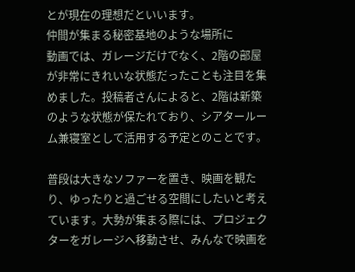とが現在の理想だといいます。
仲間が集まる秘密基地のような場所に
動画では、ガレージだけでなく、2階の部屋が非常にきれいな状態だったことも注目を集めました。投稿者さんによると、2階は新築のような状態が保たれており、シアタールーム兼寝室として活用する予定とのことです。

普段は大きなソファーを置き、映画を観たり、ゆったりと過ごせる空間にしたいと考えています。大勢が集まる際には、プロジェクターをガレージへ移動させ、みんなで映画を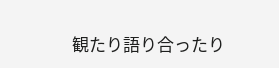観たり語り合ったり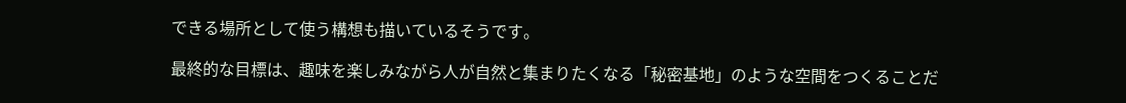できる場所として使う構想も描いているそうです。

最終的な目標は、趣味を楽しみながら人が自然と集まりたくなる「秘密基地」のような空間をつくることだ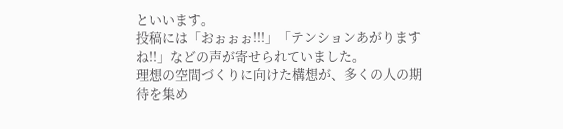といいます。
投稿には「おぉぉぉ!!!」「テンションあがりますね!!」などの声が寄せられていました。
理想の空間づくりに向けた構想が、多くの人の期待を集め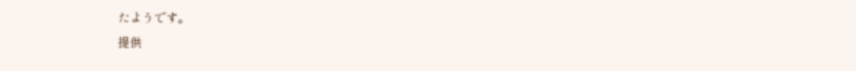たようです。
提供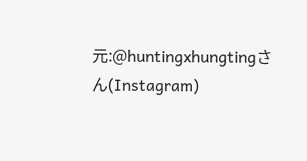元:@huntingxhungtingさん(Instagram)